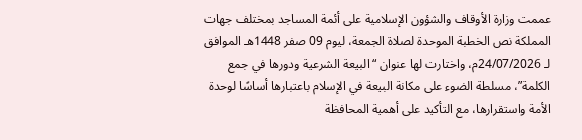عممت وزارة الأوقاف والشؤون الإسلامية على أئمة المساجد بمختلف جهات المملكة نص الخطبة الموحدة لصلاة الجمعة، ليوم 09 صفر 1448هـ الموافق لـ 24/07/2026م، واختارت لها عنوان “البيعة الشرعية ودورها في جمع الكلمة”، مسلطة الضوء على مكانة البيعة في الإسلام باعتبارها أساسًا لوحدة الأمة واستقرارها، مع التأكيد على أهمية المحافظة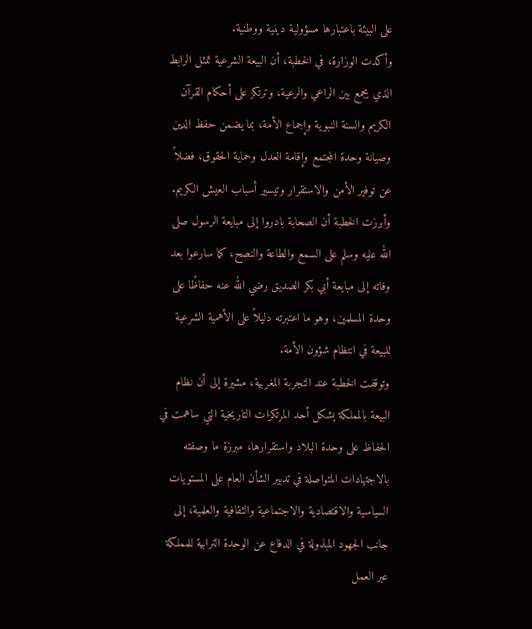على البيئة باعتبارها مسؤولية دينية ووطنية.
وأكدت الوزارة، في الخطبة، أن البيعة الشرعية تمثل الرابط الذي يجمع بين الراعي والرعية، وترتكز على أحكام القرآن الكريم والسنة النبوية وإجماع الأمة، بما يضمن حفظ الدين وصيانة وحدة المجتمع وإقامة العدل وحماية الحقوق، فضلاً عن توفير الأمن والاستقرار وتيسير أسباب العيش الكريم.
وأبرزت الخطبة أن الصحابة بادروا إلى مبايعة الرسول صلى الله عليه وسلم على السمع والطاعة والنصح، كما سارعوا بعد وفاته إلى مبايعة أبي بكر الصديق رضي الله عنه حفاظًا على وحدة المسلمين، وهو ما اعتبرته دليلاً على الأهمية الشرعية للبيعة في انتظام شؤون الأمة.
وتوقفت الخطبة عند التجربة المغربية، مشيرة إلى أن نظام البيعة بالمملكة يشكل أحد المرتكزات التاريخية التي ساهمت في الحفاظ على وحدة البلاد واستقرارها، مبرزة ما وصفته بالاجتهادات المتواصلة في تدبير الشأن العام على المستويات السياسية والاقتصادية والاجتماعية والثقافية والعلمية، إلى جانب الجهود المبذولة في الدفاع عن الوحدة الترابية للمملكة عبر العمل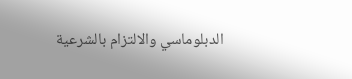الدبلوماسي والالتزام بالشرعية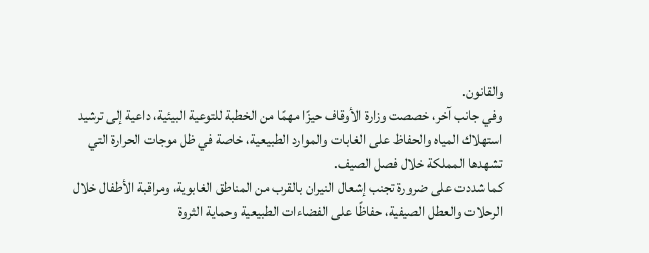والقانون.
وفي جانب آخر، خصصت وزارة الأوقاف حيزًا مهمًا من الخطبة للتوعية البيئية، داعية إلى ترشيد استهلاك المياه والحفاظ على الغابات والموارد الطبيعية، خاصة في ظل موجات الحرارة التي تشهدها المملكة خلال فصل الصيف.
كما شددت على ضرورة تجنب إشعال النيران بالقرب من المناطق الغابوية، ومراقبة الأطفال خلال الرحلات والعطل الصيفية، حفاظًا على الفضاءات الطبيعية وحماية الثروة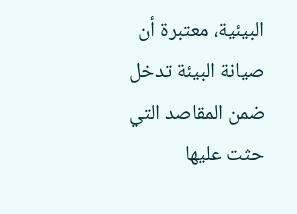البيئية، معتبرة أن صيانة البيئة تدخل ضمن المقاصد التي حثت عليها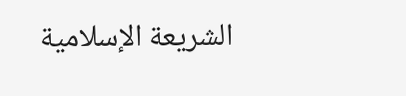الشريعة الإسلامية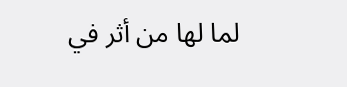لما لها من أثر في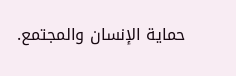حماية الإنسان والمجتمع.